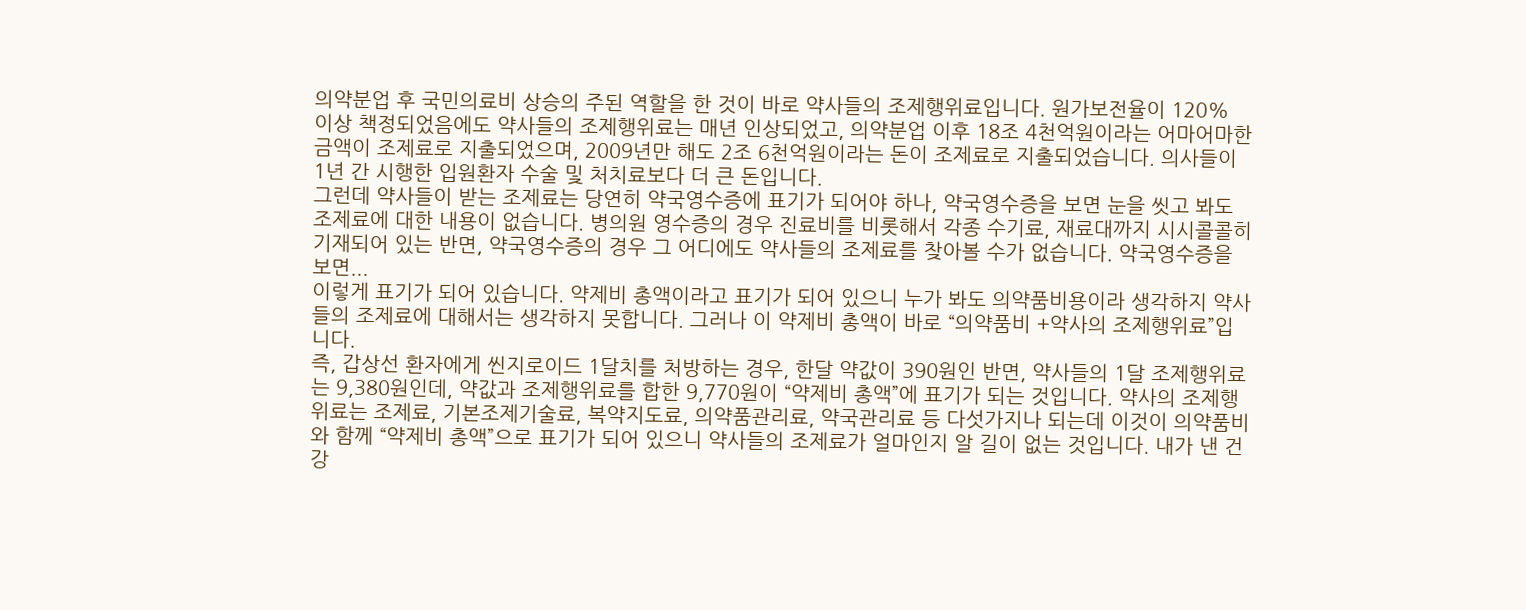의약분업 후 국민의료비 상승의 주된 역할을 한 것이 바로 약사들의 조제행위료입니다. 원가보전율이 120% 이상 책정되었음에도 약사들의 조제행위료는 매년 인상되었고, 의약분업 이후 18조 4천억원이라는 어마어마한 금액이 조제료로 지출되었으며, 2009년만 해도 2조 6천억원이라는 돈이 조제료로 지출되었습니다. 의사들이 1년 간 시행한 입원환자 수술 및 처치료보다 더 큰 돈입니다.
그런데 약사들이 받는 조제료는 당연히 약국영수증에 표기가 되어야 하나, 약국영수증을 보면 눈을 씻고 봐도 조제료에 대한 내용이 없습니다. 병의원 영수증의 경우 진료비를 비롯해서 각종 수기료, 재료대까지 시시콜콜히 기재되어 있는 반면, 약국영수증의 경우 그 어디에도 약사들의 조제료를 찾아볼 수가 없습니다. 약국영수증을 보면...
이렇게 표기가 되어 있습니다. 약제비 총액이라고 표기가 되어 있으니 누가 봐도 의약품비용이라 생각하지 약사들의 조제료에 대해서는 생각하지 못합니다. 그러나 이 약제비 총액이 바로 “의약품비 +약사의 조제행위료”입니다.
즉, 갑상선 환자에게 씬지로이드 1달치를 처방하는 경우, 한달 약값이 390원인 반면, 약사들의 1달 조제행위료는 9,380원인데, 약값과 조제행위료를 합한 9,770원이 “약제비 총액”에 표기가 되는 것입니다. 약사의 조제행위료는 조제료, 기본조제기술료, 복약지도료, 의약품관리료, 약국관리료 등 다섯가지나 되는데 이것이 의약품비와 함께 “약제비 총액”으로 표기가 되어 있으니 약사들의 조제료가 얼마인지 알 길이 없는 것입니다. 내가 낸 건강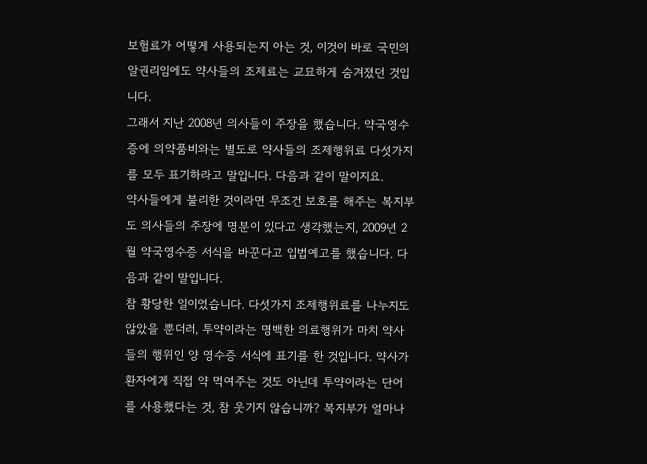보험료가 어떻게 사용되는지 아는 것, 이것이 바로 국민의 알권리임에도 약사들의 조제료는 교묘하게 숨겨졌던 것입니다.
그래서 지난 2008년 의사들이 주장을 했습니다. 약국영수증에 의약품비와는 별도로 약사들의 조제행위료 다섯가지를 모두 표기하라고 말입니다. 다음과 같이 말이지요.
약사들에게 불리한 것이라면 무조건 보호를 해주는 복지부도 의사들의 주장에 명분이 있다고 생각했는지, 2009년 2월 약국영수증 서식을 바꾼다고 입법예고를 했습니다. 다음과 같이 말입니다.
참 황당한 일이었습니다. 다섯가지 조제행위료를 나누지도 않았을 뿐더러, 투약이라는 명백한 의료행위가 마치 약사들의 행위인 양 영수증 서식에 표기를 한 것입니다. 약사가 환자에게 직접 약 먹여주는 것도 아닌데 투약이라는 단어를 사용했다는 것, 참 웃기지 않습니까? 복지부가 얼마나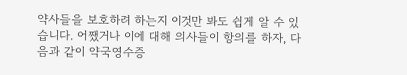약사들을 보호하려 하는지 이것만 봐도 쉽게 알 수 있습니다. 어쨌거나 이에 대해 의사들이 항의를 하자, 다음과 같이 약국영수증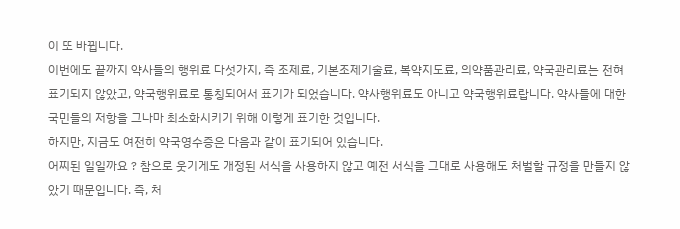이 또 바뀝니다.
이번에도 끝까지 약사들의 행위료 다섯가지, 즉 조제료, 기본조제기술료, 복약지도료, 의약품관리료, 약국관리료는 전혀 표기되지 않았고, 약국행위료로 통칭되어서 표기가 되었습니다. 약사행위료도 아니고 약국행위료랍니다. 약사들에 대한 국민들의 저항을 그나마 최소화시키기 위해 이렇게 표기한 것입니다.
하지만, 지금도 여전히 약국영수증은 다음과 같이 표기되어 있습니다.
어찌된 일일까요 ? 참으로 웃기게도 개정된 서식을 사용하지 않고 예전 서식을 그대로 사용해도 처벌할 규정을 만들지 않았기 때문입니다. 즉, 처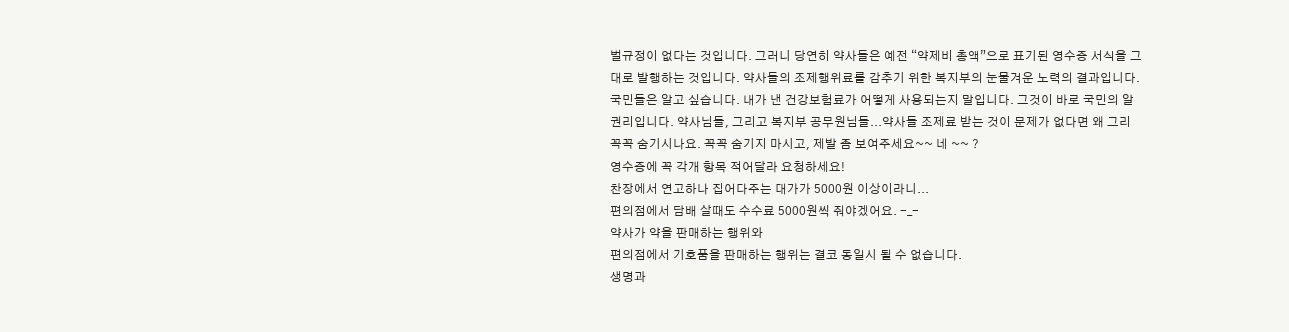벌규정이 없다는 것입니다. 그러니 당연히 약사들은 예전 “약제비 총액”으로 표기된 영수증 서식을 그대로 발행하는 것입니다. 약사들의 조제행위료를 감추기 위한 복지부의 눈물겨운 노력의 결과입니다.
국민들은 알고 싶습니다. 내가 낸 건강보험료가 어떻게 사용되는지 말입니다. 그것이 바로 국민의 알권리입니다. 약사님들, 그리고 복지부 공무원님들...약사들 조제료 받는 것이 문제가 없다면 왜 그리 꼭꼭 숨기시나요. 꼭꼭 숨기지 마시고, 제발 좀 보여주세요~~ 네 ~~ ?
영수증에 꼭 각개 항목 적어달라 요청하세요!
찬장에서 연고하나 집어다주는 대가가 5000원 이상이라니...
편의점에서 담배 살때도 수수료 5000원씩 줘야겠어요. -_-
약사가 약을 판매하는 행위와
편의점에서 기호품을 판매하는 행위는 결코 동일시 될 수 없습니다.
생명과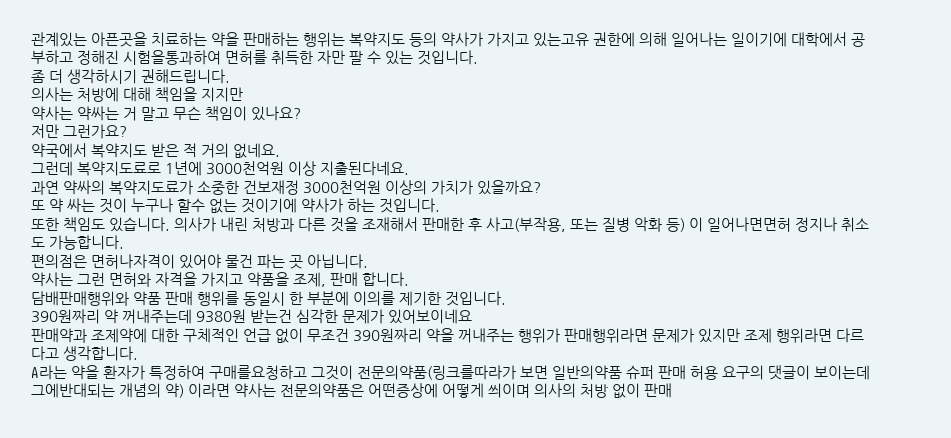관계있는 아픈곳을 치료하는 약을 판매하는 행위는 복약지도 등의 약사가 가지고 있는고유 권한에 의해 일어나는 일이기에 대학에서 공부하고 정해진 시험을통과하여 면허를 취득한 자만 팔 수 있는 것입니다.
좀 더 생각하시기 권해드립니다.
의사는 처방에 대해 책임을 지지만
약사는 약싸는 거 말고 무슨 책임이 있나요?
저만 그런가요?
약국에서 복약지도 받은 적 거의 없네요.
그런데 복약지도료로 1년에 3000천억원 이상 지출된다네요.
과연 약싸의 복약지도료가 소중한 건보재정 3000천억원 이상의 가치가 있을까요?
또 약 싸는 것이 누구나 할수 없는 것이기에 약사가 하는 것입니다.
또한 책임도 있습니다. 의사가 내린 처방과 다른 것을 조재해서 판매한 후 사고(부작용, 또는 질병 악화 등) 이 일어나면면허 정지나 취소도 가능합니다.
편의점은 면허나자격이 있어야 물건 파는 곳 아닙니다.
약사는 그런 면허와 자격을 가지고 약품을 조제, 판매 합니다.
담배판매행위와 약품 판매 행위를 동일시 한 부분에 이의를 제기한 것입니다.
390원짜리 약 꺼내주는데 9380원 받는건 심각한 문제가 있어보이네요
판매약과 조제약에 대한 구체적인 언급 없이 무조건 390원짜리 약을 꺼내주는 행위가 판매행위라면 문제가 있지만 조제 행위라면 다르다고 생각합니다.
A라는 약을 환자가 특정하여 구매를요청하고 그것이 전문의약품(링크를따라가 보면 일반의약품 슈퍼 판매 허용 요구의 댓글이 보이는데 그에반대되는 개념의 약) 이라면 약사는 전문의약품은 어떤증상에 어떻게 씌이며 의사의 처방 없이 판매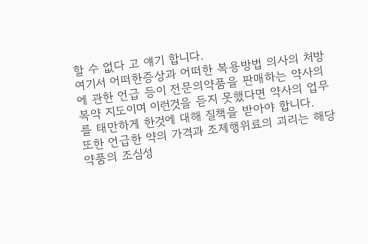할 수 없다 고 얘기 합니다.
여기서 어떠한증상과 어떠한 복용방법 의사의 처방 에 관한 언급 등이 전문의약품을 판매하는 약사의 복약 지도이며 이런것을 듣지 못했다면 약사의 업무를 태만하게 한것에 대해 질책을 받아야 합니다.
또한 언급한 약의 가격과 조제행위료의 괴리는 해당약품의 조심성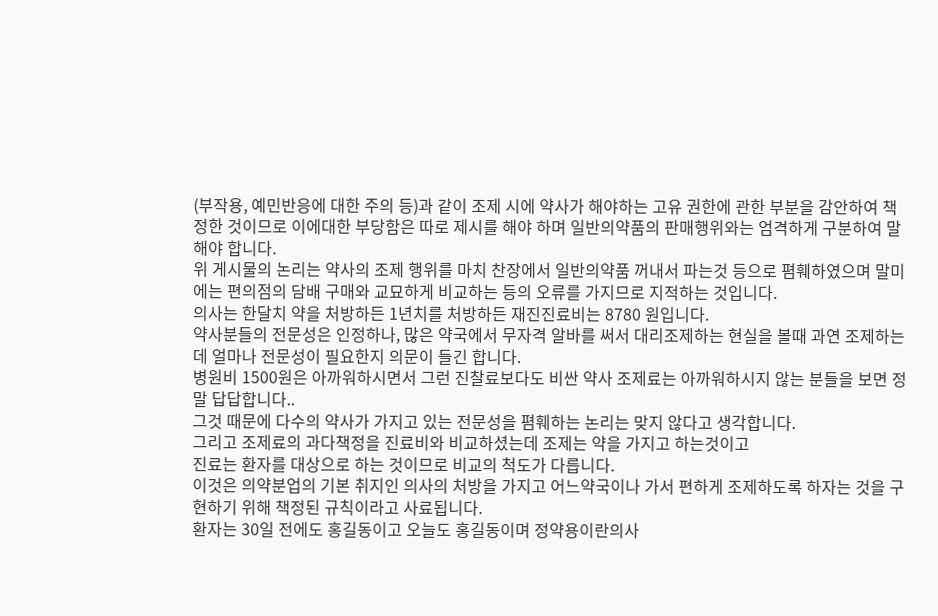(부작용, 예민반응에 대한 주의 등)과 같이 조제 시에 약사가 해야하는 고유 권한에 관한 부분을 감안하여 책정한 것이므로 이에대한 부당함은 따로 제시를 해야 하며 일반의약품의 판매행위와는 엄격하게 구분하여 말해야 합니다.
위 게시물의 논리는 약사의 조제 행위를 마치 찬장에서 일반의약품 꺼내서 파는것 등으로 폄훼하였으며 말미에는 편의점의 담배 구매와 교묘하게 비교하는 등의 오류를 가지므로 지적하는 것입니다.
의사는 한달치 약을 처방하든 1년치를 처방하든 재진진료비는 8780 원입니다.
약사분들의 전문성은 인정하나, 많은 약국에서 무자격 알바를 써서 대리조제하는 현실을 볼때 과연 조제하는데 얼마나 전문성이 필요한지 의문이 들긴 합니다.
병원비 1500원은 아까워하시면서 그런 진찰료보다도 비싼 약사 조제료는 아까워하시지 않는 분들을 보면 정말 답답합니다..
그것 때문에 다수의 약사가 가지고 있는 전문성을 폄훼하는 논리는 맞지 않다고 생각합니다.
그리고 조제료의 과다책정을 진료비와 비교하셨는데 조제는 약을 가지고 하는것이고
진료는 환자를 대상으로 하는 것이므로 비교의 척도가 다릅니다.
이것은 의약분업의 기본 취지인 의사의 처방을 가지고 어느약국이나 가서 편하게 조제하도록 하자는 것을 구현하기 위해 책정된 규칙이라고 사료됩니다.
환자는 30일 전에도 홍길동이고 오늘도 홍길동이며 정약용이란의사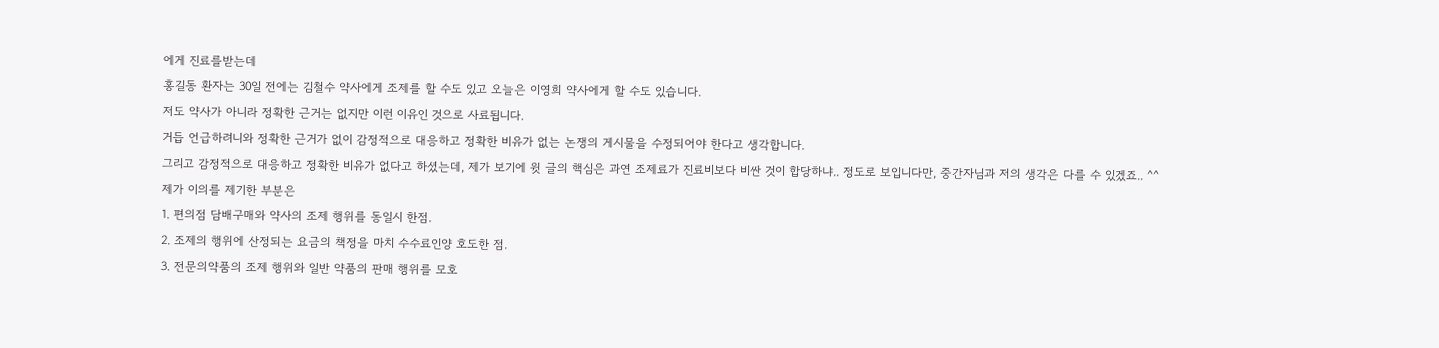에게 진료를받는데
홍길동 환자는 30일 전에는 김철수 약사에게 조제를 할 수도 있고 오늘은 이영희 약사에게 할 수도 있습니다.
저도 약사가 아니라 정확한 근거는 없지만 이런 이유인 것으로 사료됩니다.
거듭 언급하려니와 정확한 근거가 없이 감정적으로 대응하고 정확한 비유가 없는 논쟁의 게시물을 수정되어야 한다고 생각합니다.
그리고 감정적으로 대응하고 정확한 비유가 없다고 하셨는데, 제가 보기에 윗 글의 핵심은 과연 조제료가 진료비보다 비싼 것이 합당하냐.. 정도로 보입니다만, 중간자님과 저의 생각은 다를 수 있겠죠.. ^^
제가 이의를 제기한 부분은
1. 편의점 담배구매와 약사의 조제 행위를 동일시 한점.
2. 조제의 행위에 산정되는 요금의 책정을 마치 수수료인양 호도한 점.
3. 전문의약품의 조제 행위와 일반 약품의 판매 행위를 모호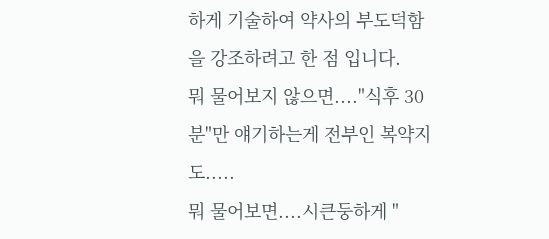하게 기술하여 약사의 부도덕함을 강조하려고 한 점 입니다.
뭐 물어보지 않으면...."식후 30분"만 얘기하는게 전부인 복약지도.....
뭐 물어보면....시큰둥하게 "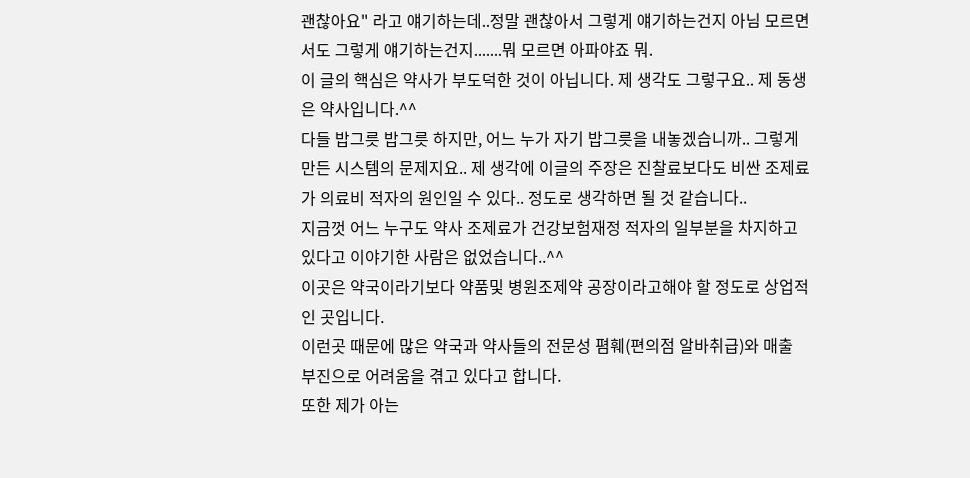괜찮아요" 라고 얘기하는데..정말 괜찮아서 그렇게 얘기하는건지 아님 모르면서도 그렇게 얘기하는건지.......뭐 모르면 아파야죠 뭐.
이 글의 핵심은 약사가 부도덕한 것이 아닙니다. 제 생각도 그렇구요.. 제 동생은 약사입니다.^^
다들 밥그릇 밥그릇 하지만, 어느 누가 자기 밥그릇을 내놓겠습니까.. 그렇게 만든 시스템의 문제지요.. 제 생각에 이글의 주장은 진찰료보다도 비싼 조제료가 의료비 적자의 원인일 수 있다.. 정도로 생각하면 될 것 같습니다..
지금껏 어느 누구도 약사 조제료가 건강보험재정 적자의 일부분을 차지하고 있다고 이야기한 사람은 없었습니다..^^
이곳은 약국이라기보다 약품및 병원조제약 공장이라고해야 할 정도로 상업적인 곳입니다.
이런곳 때문에 많은 약국과 약사들의 전문성 폄훼(편의점 알바취급)와 매출 부진으로 어려움을 겪고 있다고 합니다.
또한 제가 아는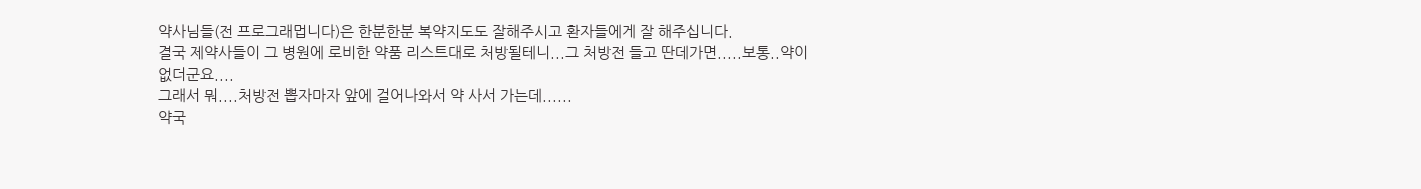약사님들(전 프로그래멉니다)은 한분한분 복약지도도 잘해주시고 환자들에게 잘 해주십니다.
결국 제약사들이 그 병원에 로비한 약품 리스트대로 처방될테니...그 처방전 들고 딴데가면.....보통..약이 없더군요....
그래서 뭐....처방전 뽑자마자 앞에 걸어나와서 약 사서 가는데......
약국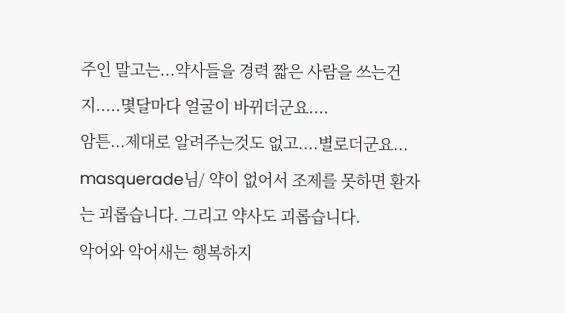주인 말고는...약사들을 경력 짧은 사람을 쓰는건지.....몇달마다 얼굴이 바뀌더군요....
암튼...제대로 알려주는것도 없고....별로더군요...
masquerade님/ 약이 없어서 조제를 못하면 환자는 괴롭습니다. 그리고 약사도 괴롭습니다.
악어와 악어새는 행복하지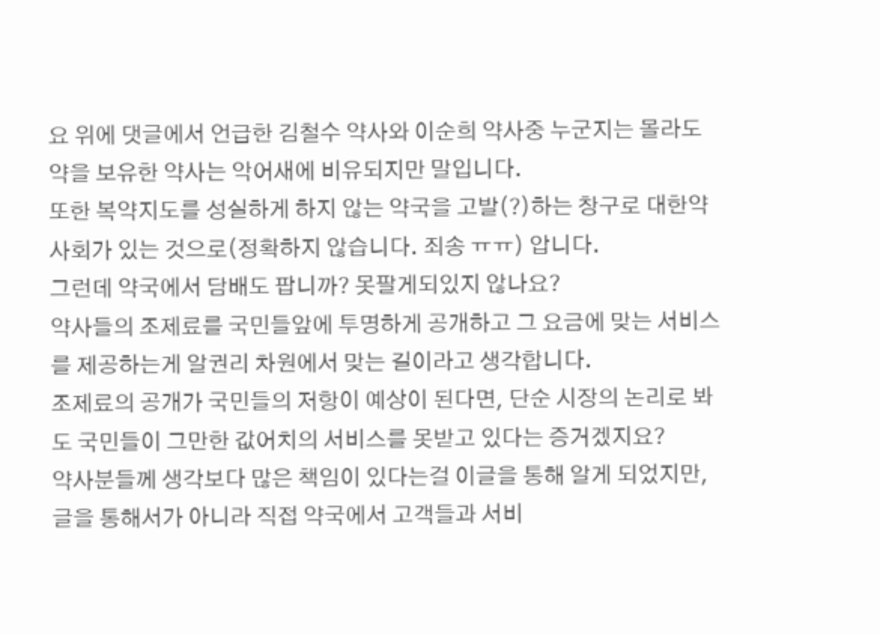요 위에 댓글에서 언급한 김철수 약사와 이순희 약사중 누군지는 몰라도 약을 보유한 약사는 악어새에 비유되지만 말입니다.
또한 복약지도를 성실하게 하지 않는 약국을 고발(?)하는 창구로 대한약사회가 있는 것으로(정확하지 않습니다. 죄송 ㅠㅠ) 압니다.
그런데 약국에서 담배도 팝니까? 못팔게되있지 않나요?
약사들의 조제료를 국민들앞에 투명하게 공개하고 그 요금에 맞는 서비스를 제공하는게 알권리 차원에서 맞는 길이라고 생각합니다.
조제료의 공개가 국민들의 저항이 예상이 된다면, 단순 시장의 논리로 봐도 국민들이 그만한 값어치의 서비스를 못받고 있다는 증거겠지요?
약사분들께 생각보다 많은 책임이 있다는걸 이글을 통해 알게 되었지만, 글을 통해서가 아니라 직접 약국에서 고객들과 서비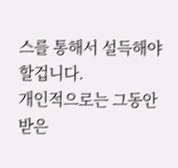스를 통해서 설득해야 할겁니다.
개인적으로는 그동안 받은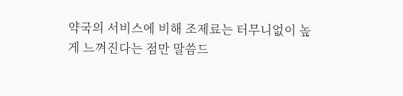약국의 서비스에 비해 조제료는 터무니없이 높게 느껴진다는 점만 말씀드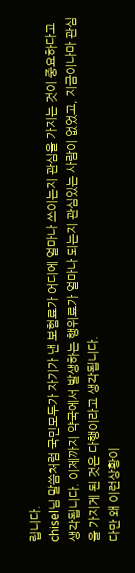립니다.
chisel님 말씀처럼 국민모두가 자기가 낸 보험료가 어디에 얼마나 쓰이는지 관심을 가지는 것이 중요하다고 생각됩니다. 이제까지 약국에서 발생하는 행위료가 얼마나 되는지 관심있는 사람이 없었고, 지금이나마 관심을 가지게 된 것은 다행이라고 생각됩니다.
다만 왜 이런상황이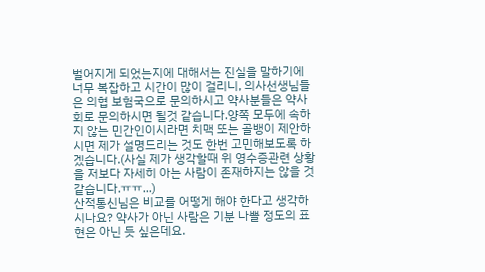벌어지게 되었는지에 대해서는 진실을 말하기에 너무 복잡하고 시간이 많이 걸리니, 의사선생님들은 의협 보험국으로 문의하시고 약사분들은 약사회로 문의하시면 될것 같습니다.양쪽 모두에 속하지 않는 민간인이시라면 치맥 또는 골뱅이 제안하시면 제가 설명드리는 것도 한번 고민해보도록 하겠습니다.(사실 제가 생각할때 위 영수증관련 상황을 저보다 자세히 아는 사람이 존재하지는 않을 것 같습니다.ㅠㅠ...)
산적통신님은 비교를 어떻게 해야 한다고 생각하시나요? 약사가 아닌 사람은 기분 나쁠 정도의 표현은 아닌 듯 싶은데요.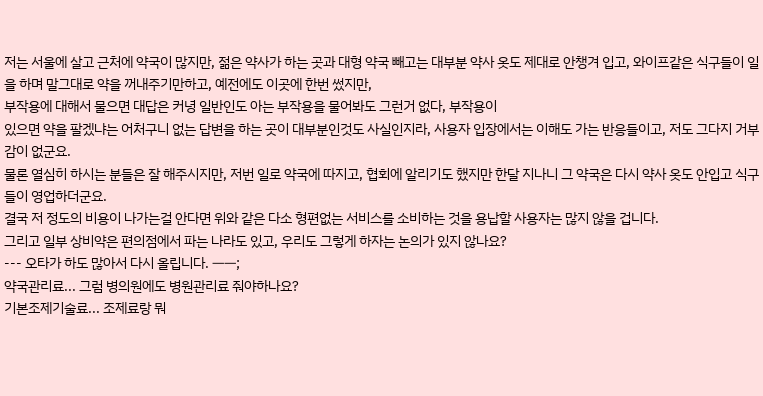저는 서울에 살고 근처에 약국이 많지만, 젊은 약사가 하는 곳과 대형 약국 빼고는 대부분 약사 옷도 제대로 안챙겨 입고, 와이프같은 식구들이 일을 하며 말그대로 약을 꺼내주기만하고, 예전에도 이곳에 한번 썼지만,
부작용에 대해서 물으면 대답은 커녕 일반인도 아는 부작용을 물어봐도 그런거 없다, 부작용이
있으면 약을 팔겠냐는 어처구니 없는 답변을 하는 곳이 대부분인것도 사실인지라, 사용자 입장에서는 이해도 가는 반응들이고, 저도 그다지 거부감이 없군요.
물론 열심히 하시는 분들은 잘 해주시지만, 저번 일로 약국에 따지고, 협회에 알리기도 했지만 한달 지나니 그 약국은 다시 약사 옷도 안입고 식구들이 영업하더군요.
결국 저 정도의 비용이 나가는걸 안다면 위와 같은 다소 형편없는 서비스를 소비하는 것을 용납할 사용자는 많지 않을 겁니다.
그리고 일부 상비약은 편의점에서 파는 나라도 있고, 우리도 그렇게 하자는 논의가 있지 않나요?
--- 오타가 하도 많아서 다시 올립니다. ㅡㅡ;
약국관리료... 그럼 병의원에도 병원관리료 줘야하나요?
기본조제기술료... 조제료랑 뭐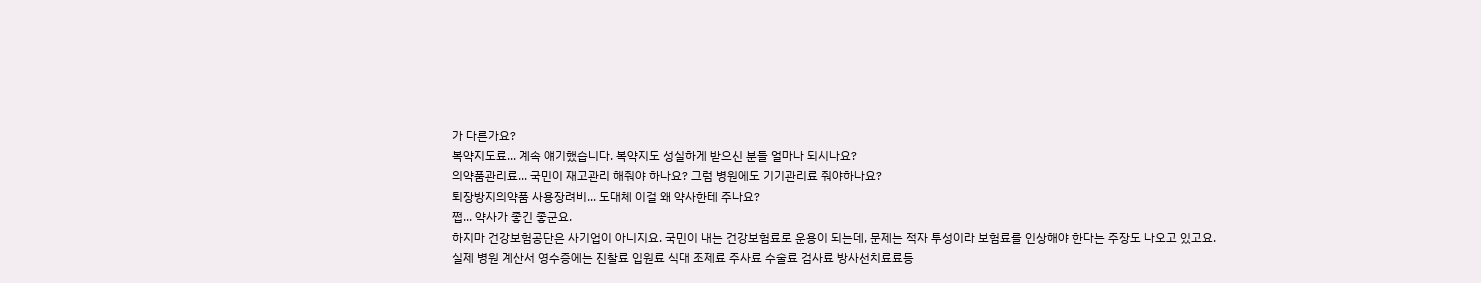가 다른가요?
복약지도료... 계속 얘기했습니다. 복약지도 성실하게 받으신 분들 얼마나 되시나요?
의약품관리료... 국민이 재고관리 해줘야 하나요? 그럼 병원에도 기기관리료 줘야하나요?
퇴장방지의약품 사용장려비... 도대체 이걸 왜 약사한테 주나요?
쩝... 약사가 좋긴 좋군요.
하지마 건강보험공단은 사기업이 아니지요. 국민이 내는 건강보험료로 운용이 되는데, 문제는 적자 투성이라 보험료를 인상해야 한다는 주장도 나오고 있고요.
실제 병원 계산서 영수증에는 진찰료 입원료 식대 조제료 주사료 수술료 검사료 방사선치료료등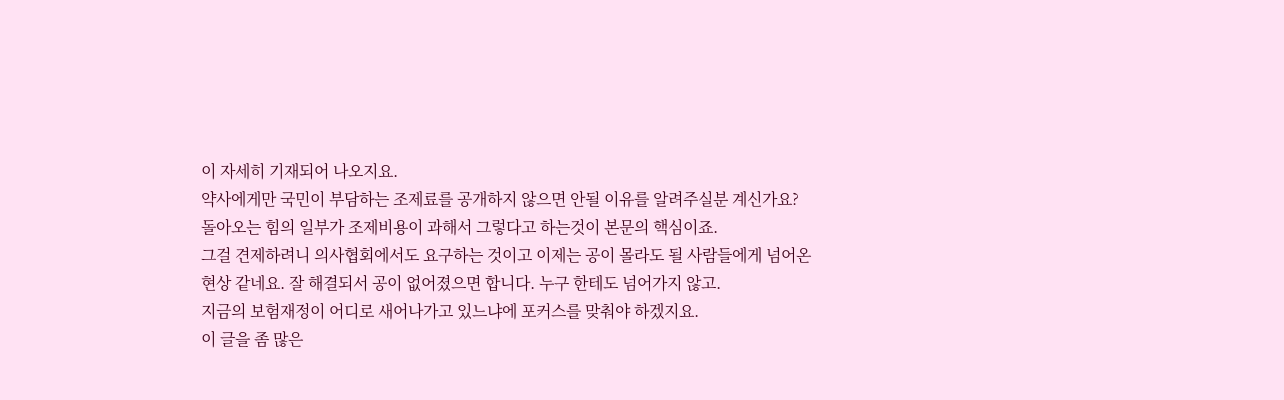이 자세히 기재되어 나오지요.
약사에게만 국민이 부담하는 조제료를 공개하지 않으면 안될 이유를 알려주실분 계신가요?
돌아오는 힘의 일부가 조제비용이 과해서 그렇다고 하는것이 본문의 핵심이죠.
그걸 견제하려니 의사협회에서도 요구하는 것이고 이제는 공이 몰라도 될 사람들에게 넘어온
현상 같네요. 잘 해결되서 공이 없어졌으면 합니다. 누구 한테도 넘어가지 않고.
지금의 보험재정이 어디로 새어나가고 있느냐에 포커스를 맞춰야 하겠지요.
이 글을 좀 많은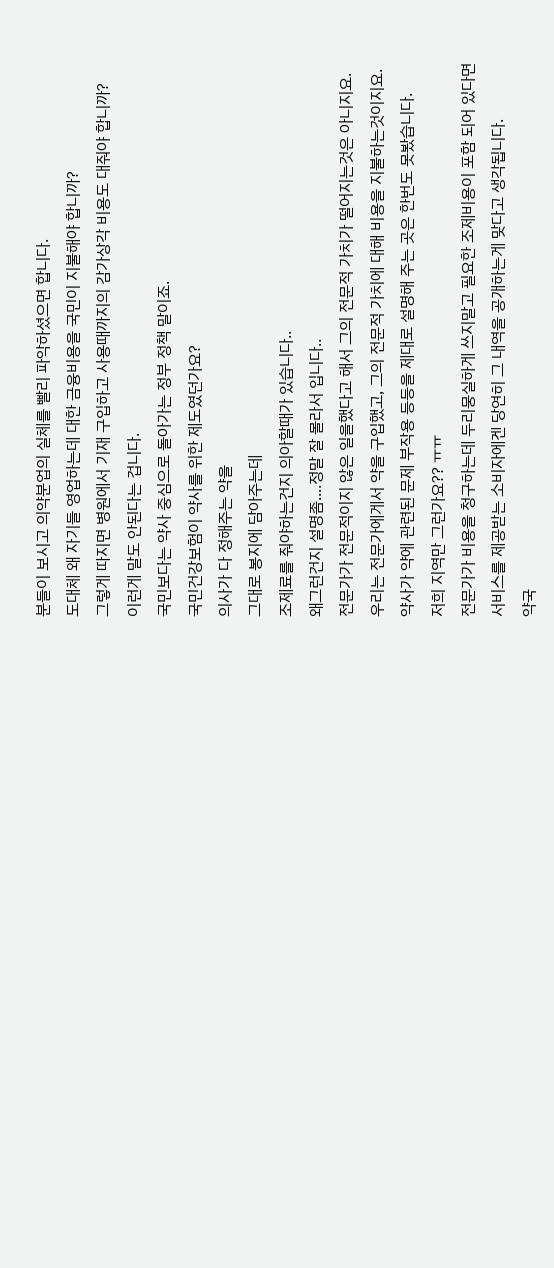분들이 보시고 의약분업의 실체를 빨리 파악하셨으면 합니다.
도대체 왜 자기들 영업하는데 대한 금융비용을 국민이 지불해야 합니까?
그렇게 따지면 병원에서 기재 구입하고 사용때까지의 감가상각 비용도 대줘야 합니까?
이런게 말도 안된다는 겁니다.
국민보다는 약사 중심으로 돌아가는 정부 정책 말이죠.
국민건강보험이 약사를 위한 제도였던가요?
의사가 다 정해주는 약을
그대로 봉지에 담아주는데
조제료를 줘야하는건지 의아할때가 있습니다..
왜그런건지 설명좀....정말 잘 몰라서 입니다..
전문가가 전문적이지 않은 일을했다고 해서 그의 전문적 가치가 떨어지는것은 아니지요.
우리는 전문가에게서 약을 구입했고, 그의 전문적 가치에 대해 비용을 지불하는것이지요.
약사가 약에 관련된 문제 부작용 등등을 제대로 설명해 주는 곳은 한번도 못봤습니다.
저희 지역만 그런가요?? ㅠㅠ
전문가가 비용을 청구하는데 두리뭉실하게 쓰지말고 필요한 조제비용이 포함 되어 있다면
서비스를 제공받는 소비자에겐 당연히 그 내역을 공개하는게 맞다고 생각됩니다.
약국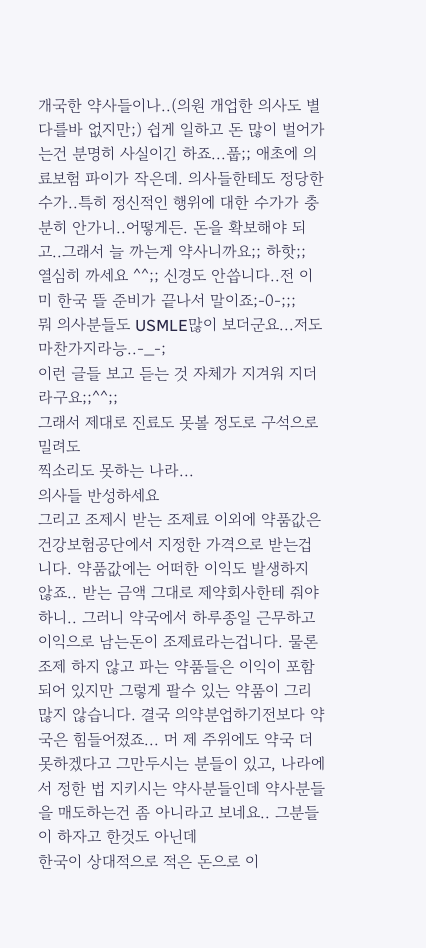개국한 약사들이나..(의원 개업한 의사도 별다를바 없지만;) 쉽게 일하고 돈 많이 벌어가는건 분명히 사실이긴 하죠...풉;; 애초에 의료보험 파이가 작은데. 의사들한테도 정당한 수가..특히 정신적인 행위에 대한 수가가 충분히 안가니..어떻게든. 돈을 확보해야 되고..그래서 늘 까는게 약사니까요;; 하핫;;
열심히 까세요 ^^;; 신경도 안씁니다..전 이미 한국 뜰 준비가 끝나서 말이죠;-0-;;;
뭐 의사분들도 USMLE많이 보더군요...저도 마찬가지라능..-_-;
이런 글들 보고 듣는 것 자체가 지겨워 지더라구요;;^^;;
그래서 제대로 진료도 못볼 정도로 구석으로 밀려도
찍소리도 못하는 나라...
의사들 반성하세요
그리고 조제시 받는 조제료 이외에 약품값은 건강보험공단에서 지정한 가격으로 받는겁니다. 약품값에는 어떠한 이익도 발생하지 않죠.. 받는 금액 그대로 제약회사한테 줘야 하니.. 그러니 약국에서 하루종일 근무하고 이익으로 남는돈이 조제료라는겁니다. 물론 조제 하지 않고 파는 약품들은 이익이 포함되어 있지만 그렇게 팔수 있는 약품이 그리 많지 않습니다. 결국 의약분업하기전보다 약국은 힘들어졌죠... 머 제 주위에도 약국 더 못하겠다고 그만두시는 분들이 있고, 나라에서 정한 법 지키시는 약사분들인데 약사분들을 매도하는건 좀 아니라고 보네요.. 그분들이 하자고 한것도 아닌데
한국이 상대적으로 적은 돈으로 이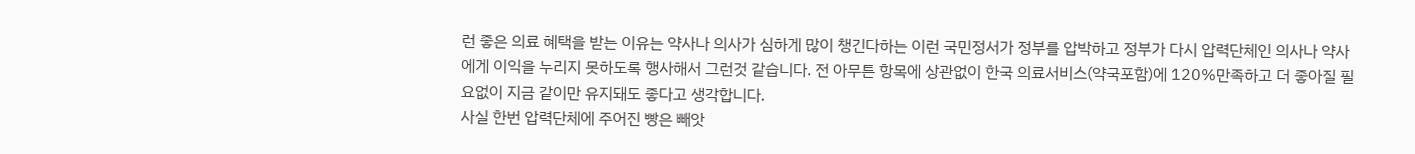런 좋은 의료 혜택을 받는 이유는 약사나 의사가 심하게 많이 챙긴다하는 이런 국민정서가 정부를 압박하고 정부가 다시 압력단체인 의사나 약사에게 이익을 누리지 못하도록 행사해서 그런것 같습니다. 전 아무튼 항목에 상관없이 한국 의료서비스(약국포함)에 120%만족하고 더 좋아질 필요없이 지금 같이만 유지돼도 좋다고 생각합니다.
사실 한번 압력단체에 주어진 빵은 빼앗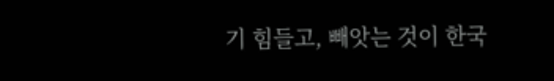기 힘들고, 빼앗는 것이 한국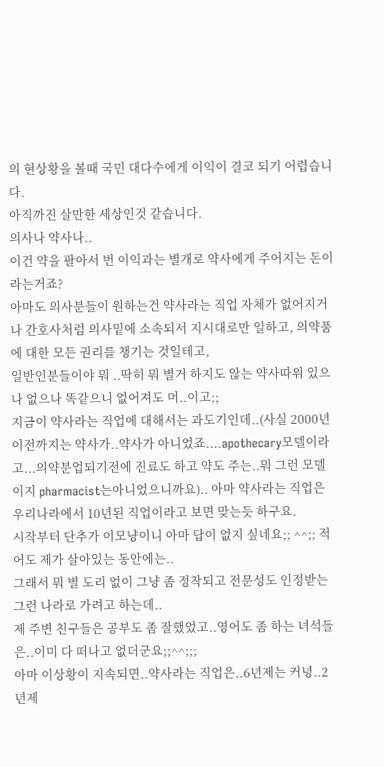의 현상황을 볼때 국민 대다수에게 이익이 결코 되기 어렵습니다.
아직까진 살만한 세상인것 같습니다.
의사나 약사나..
이건 약을 팔아서 번 이익과는 별개로 약사에게 주어지는 돈이라는거죠?
아마도 의사분들이 원하는건 약사라는 직업 자체가 없어지거나 간호사처럼 의사밑에 소속되서 지시대로만 일하고, 의약품에 대한 모든 권리를 챙기는 것일테고,
일반인분들이야 뭐 ..딱히 뭐 별거 하지도 않는 약사따위 있으나 없으나 똑같으니 없어져도 머..이고;;
지금이 약사라는 직업에 대해서는 과도기인데..(사실 2000년이전까지는 약사가..약사가 아니었죠....apothecary모델이라고...의약분업되기전에 진료도 하고 약도 주는..뭐 그런 모델이지 pharmacist는아니었으니까요).. 아마 약사라는 직업은 우리나라에서 10년된 직업이라고 보면 맞는듯 하구요.
시작부터 단추가 이모냥이니 아마 답이 없지 싶네요;; ^^;; 적어도 제가 살아있는 동안에는..
그래서 뭐 별 도리 없이 그냥 좀 정착되고 전문성도 인정받는 그런 나라로 가려고 하는데..
제 주변 친구들은 공부도 좀 잘했었고..영어도 좀 하는 녀석들은..이미 다 떠나고 없더군요;;^^;;;
아마 이상황이 지속되면..약사라는 직업은..6년제는 커녕..2년제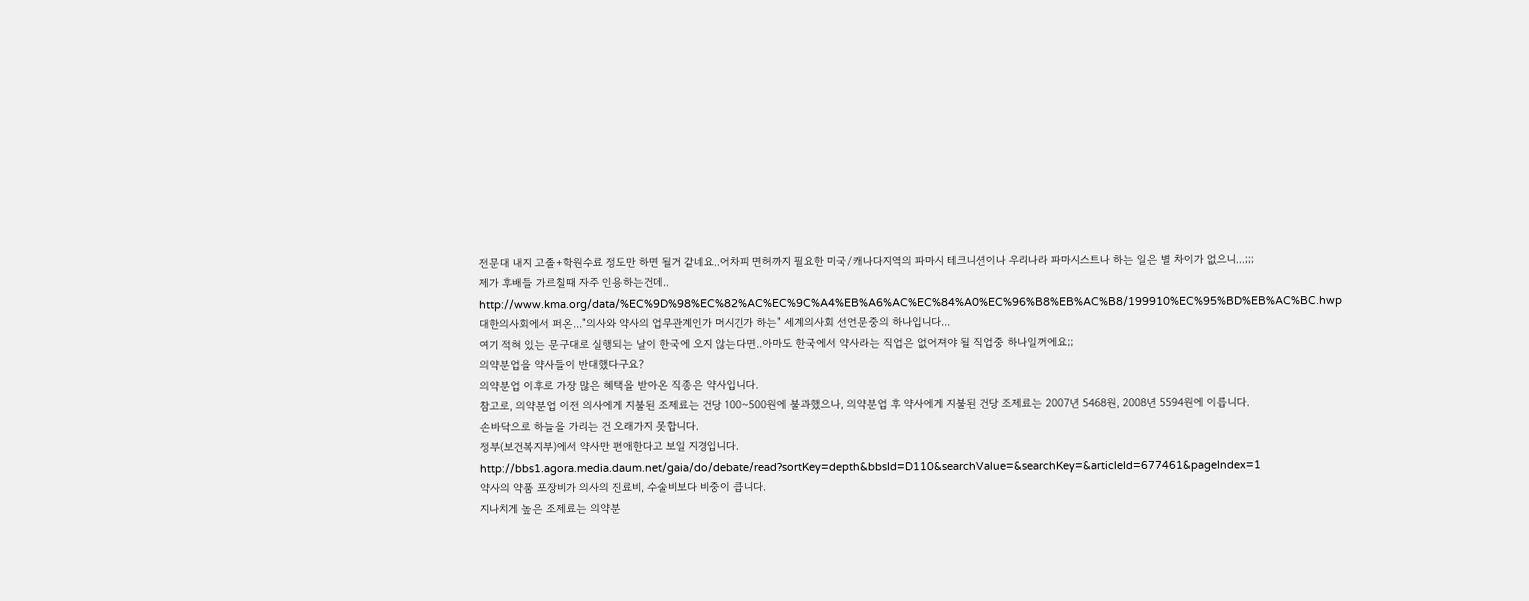전문대 내지 고졸+학원수료 정도만 하면 될거 같네요..어차피 면허까지 필요한 미국/캐나다지역의 파마시 테크니션이나 우리나라 파마시스트나 하는 일은 별 차이가 없으니...;;;
제가 후배들 가르칠때 자주 인용하는건데..
http://www.kma.org/data/%EC%9D%98%EC%82%AC%EC%9C%A4%EB%A6%AC%EC%84%A0%EC%96%B8%EB%AC%B8/199910%EC%95%BD%EB%AC%BC.hwp
대한의사회에서 퍼온..."의사와 약사의 업무관계인가 머시긴가 하는" 세계의사회 선언문중의 하나입니다...
여기 적혀 있는 문구대로 실행되는 날이 한국에 오지 않는다면..아마도 한국에서 약사라는 직업은 없어져야 될 직업중 하나일꺼에요;;
의약분업을 약사들이 반대했다구요?
의약분업 이후로 가장 많은 혜택을 받아온 직종은 약사입니다.
참고로, 의약분업 이전 의사에게 지불된 조제료는 건당 100~500원에 불과했으나, 의약분업 후 약사에게 지불된 건당 조제료는 2007년 5468원, 2008년 5594원에 이릅니다.
손바닥으로 하늘을 가리는 건 오래가지 못합니다.
정부(보건복지부)에서 약사만 편애한다고 보일 지경입니다.
http://bbs1.agora.media.daum.net/gaia/do/debate/read?sortKey=depth&bbsId=D110&searchValue=&searchKey=&articleId=677461&pageIndex=1
약사의 약품 포장비가 의사의 진료비, 수술비보다 비중이 큽니다.
지나치게 높은 조제료는 의약분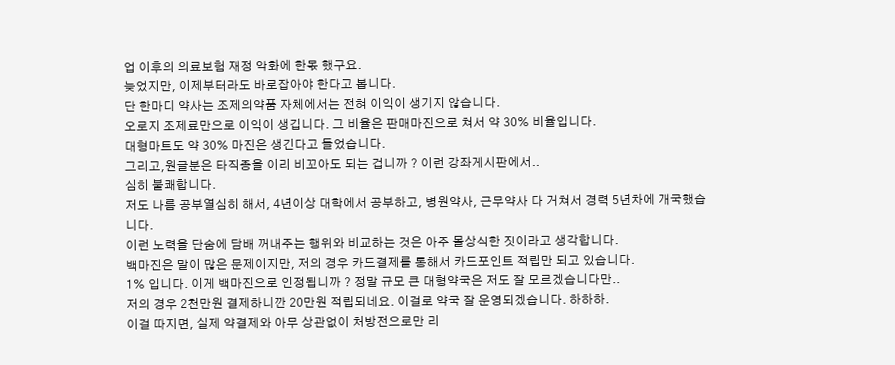업 이후의 의료보험 재정 악화에 한몫 했구요.
늦었지만, 이제부터라도 바로잡아야 한다고 봅니다.
단 한마디 약사는 조제의약품 자체에서는 전혀 이익이 생기지 않습니다.
오로지 조제료만으로 이익이 생깁니다. 그 비율은 판매마진으로 쳐서 약 30% 비율입니다.
대형마트도 약 30% 마진은 생긴다고 들었습니다.
그리고,원글분은 타직종을 이리 비꼬아도 되는 겁니까 ? 이런 강좌게시판에서..
심히 불쾌합니다.
저도 나름 공부열심히 해서, 4년이상 대학에서 공부하고, 병원약사, 근무약사 다 거쳐서 경력 5년차에 개국했습니다.
이런 노력을 단숨에 담배 꺼내주는 행위와 비교하는 것은 아주 몰상식한 짓이라고 생각합니다.
백마진은 말이 많은 문제이지만, 저의 경우 카드결제를 통해서 카드포인트 적립만 되고 있습니다.
1% 입니다. 이게 백마진으로 인정됩니까 ? 정말 규모 큰 대형약국은 저도 잘 모르겠습니다만..
저의 경우 2천만원 결제하니깐 20만원 적립되네요. 이걸로 약국 잘 운영되겠습니다. 하하하.
이걸 따지면, 실제 약결제와 아무 상관없이 처방전으로만 리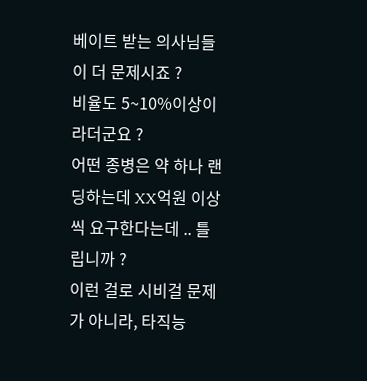베이트 받는 의사님들이 더 문제시죠 ?
비율도 5~10%이상이라더군요 ?
어떤 종병은 약 하나 랜딩하는데 XX억원 이상씩 요구한다는데 .. 틀립니까 ?
이런 걸로 시비걸 문제가 아니라, 타직능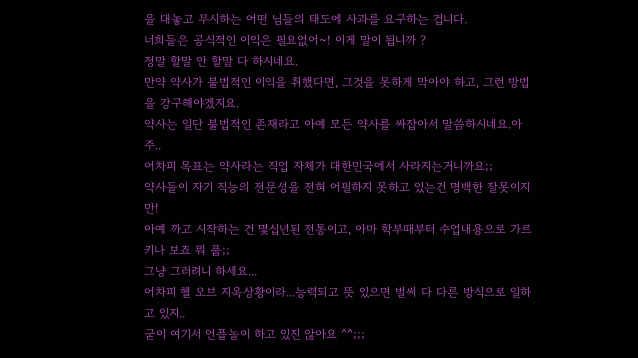을 대놓고 무시하는 어떤 님들의 태도에 사과를 요구하는 겁니다.
너희들은 공식적인 이익은 필요없어~! 이게 말이 됩니까 ?
정말 할말 안 할말 다 하시네요.
만약 약사가 불법적인 이익을 취했다면, 그것을 못하게 막아야 하고, 그런 방법을 강구해야겠지요.
약사는 일단 불법적인 존재라고 아예 모든 약사를 싸잡아서 말씀하시네요.아주..
어차피 목표는 약사라는 직업 자체가 대한민국에서 사라지는거니까요;;
약사들이 자기 직능의 전문성을 전혀 어필하지 못하고 있는건 명백한 잘못이지만!
아예 까고 시작하는 건 몇십년된 전통이고, 아마 학부때부터 수업내용으로 가르키나 보죠 뭐 풉;;
그냥 그러려니 하세요...
어차피 헬 오브 지옥상황이라...능력되고 뜻 있으면 벌써 다 다른 방식으로 일하고 있지..
굳이 여기서 언플놀이 하고 있진 않아요 ^^;;;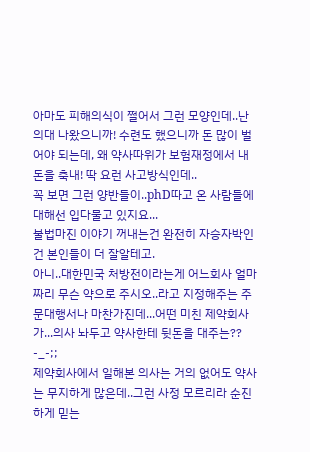아마도 피해의식이 쩔어서 그런 모양인데..난 의대 나왔으니까! 수련도 했으니까 돈 많이 벌어야 되는데, 왜 약사따위가 보험재정에서 내 돈을 축내! 딱 요런 사고방식인데..
꼭 보면 그런 양반들이..phD따고 온 사람들에 대해선 입다물고 있지요...
불법마진 이야기 꺼내는건 완전히 자승자박인건 본인들이 더 잘알테고.
아니..대한민국 처방전이라는게 어느회사 얼마짜리 무슨 약으로 주시오..라고 지정해주는 주문대행서나 마찬가진데...어떤 미친 제약회사가...의사 놔두고 약사한테 뒷돈을 대주는?? -_-;;
제약회사에서 일해본 의사는 거의 없어도 약사는 무지하게 많은데..그런 사정 모르리라 순진하게 믿는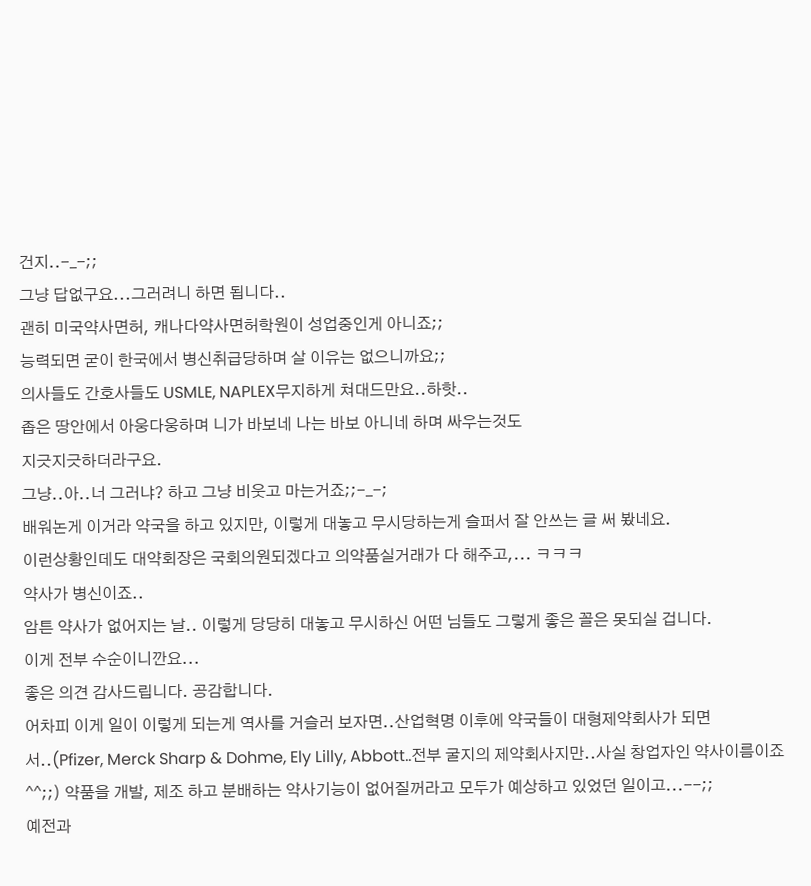건지..-_-;;
그냥 답없구요...그러려니 하면 됩니다..
괜히 미국약사면허, 캐나다약사면허학원이 성업중인게 아니죠;;
능력되면 굳이 한국에서 병신취급당하며 살 이유는 없으니까요;;
의사들도 간호사들도 USMLE, NAPLEX무지하게 쳐대드만요..하핫..
좁은 땅안에서 아웅다웅하며 니가 바보네 나는 바보 아니네 하며 싸우는것도
지긋지긋하더라구요.
그냥..아..너 그러냐? 하고 그냥 비웃고 마는거죠;;-_-;
배워논게 이거라 약국을 하고 있지만, 이렇게 대놓고 무시당하는게 슬퍼서 잘 안쓰는 글 써 봤네요.
이런상황인데도 대약회장은 국회의원되겠다고 의약품실거래가 다 해주고,... ㅋㅋㅋ
약사가 병신이죠..
암튼 약사가 없어지는 날.. 이렇게 당당히 대놓고 무시하신 어떤 님들도 그렇게 좋은 꼴은 못되실 겁니다.
이게 전부 수순이니깐요...
좋은 의견 감사드립니다. 공감합니다.
어차피 이게 일이 이렇게 되는게 역사를 거슬러 보자면..산업혁명 이후에 약국들이 대형제약회사가 되면서..(Pfizer, Merck Sharp & Dohme, Ely Lilly, Abbott..전부 굴지의 제약회사지만..사실 창업자인 약사이름이죠 ^^;;) 약품을 개발, 제조 하고 분배하는 약사기능이 없어질꺼라고 모두가 예상하고 있었던 일이고...--;;
예전과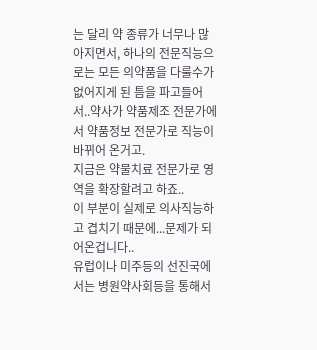는 달리 약 종류가 너무나 많아지면서, 하나의 전문직능으로는 모든 의약품을 다룰수가 없어지게 된 틈을 파고들어서..약사가 약품제조 전문가에서 약품정보 전문가로 직능이 바뀌어 온거고.
지금은 약물치료 전문가로 영역을 확장할려고 하죠..
이 부분이 실제로 의사직능하고 겹치기 때문에...문제가 되어온겁니다..
유럽이나 미주등의 선진국에서는 병원약사회등을 통해서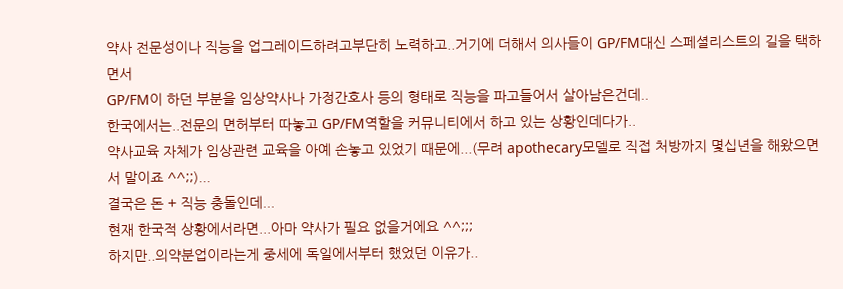약사 전문성이나 직능을 업그레이드하려고부단히 노력하고..거기에 더해서 의사들이 GP/FM대신 스페셜리스트의 길을 택하면서
GP/FM이 하던 부분을 임상약사나 가정간호사 등의 형태로 직능을 파고들어서 살아남은건데..
한국에서는..전문의 면허부터 따놓고 GP/FM역할을 커뮤니티에서 하고 있는 상황인데다가..
약사교육 자체가 임상관련 교육을 아예 손놓고 있었기 때문에...(무려 apothecary모델로 직접 처방까지 몇십년을 해왔으면서 말이죠 ^^;;)...
결국은 돈 + 직능 충돌인데...
현재 한국적 상황에서라면...아마 약사가 필요 없을거에요 ^^;;;
하지만..의약분업이라는게 중세에 독일에서부터 했었던 이유가..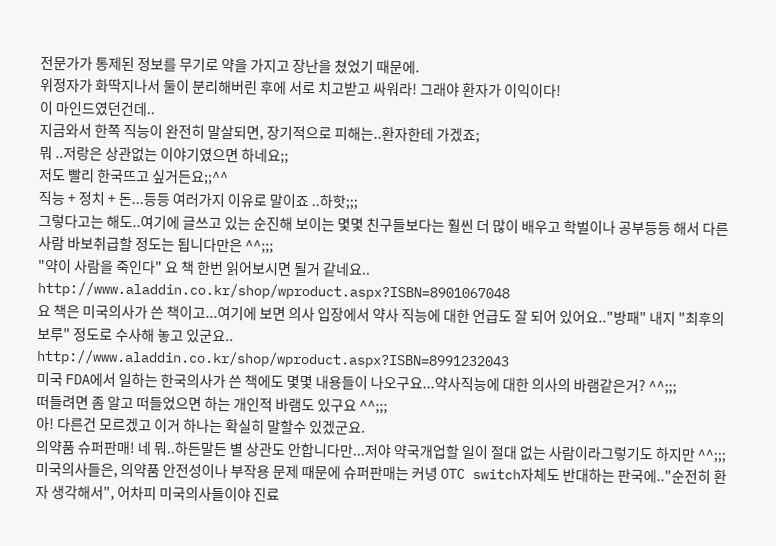전문가가 통제된 정보를 무기로 약을 가지고 장난을 쳤었기 때문에.
위정자가 화딱지나서 둘이 분리해버린 후에 서로 치고받고 싸워라! 그래야 환자가 이익이다!
이 마인드였던건데..
지금와서 한쪽 직능이 완전히 말살되면, 장기적으로 피해는..환자한테 가겠죠;
뭐 ..저랑은 상관없는 이야기였으면 하네요;;
저도 빨리 한국뜨고 싶거든요;;^^
직능 + 정치 + 돈...등등 여러가지 이유로 말이죠 ..하핫;;;
그렇다고는 해도..여기에 글쓰고 있는 순진해 보이는 몇몇 친구들보다는 훨씬 더 많이 배우고 학벌이나 공부등등 해서 다른 사람 바보취급할 정도는 됩니다만은 ^^;;;
"약이 사람을 죽인다" 요 책 한번 읽어보시면 될거 같네요..
http://www.aladdin.co.kr/shop/wproduct.aspx?ISBN=8901067048
요 책은 미국의사가 쓴 책이고...여기에 보면 의사 입장에서 약사 직능에 대한 언급도 잘 되어 있어요.."방패" 내지 "최후의 보루" 정도로 수사해 놓고 있군요..
http://www.aladdin.co.kr/shop/wproduct.aspx?ISBN=8991232043
미국 FDA에서 일하는 한국의사가 쓴 책에도 몇몇 내용들이 나오구요...약사직능에 대한 의사의 바램같은거? ^^;;;
떠들려면 좀 알고 떠들었으면 하는 개인적 바램도 있구요 ^^;;;
아! 다른건 모르겠고 이거 하나는 확실히 말할수 있겠군요.
의약품 슈퍼판매! 네 뭐..하든말든 별 상관도 안합니다만...저야 약국개업할 일이 절대 없는 사람이라그렇기도 하지만 ^^;;;
미국의사들은, 의약품 안전성이나 부작용 문제 때문에 슈퍼판매는 커녕 OTC switch자체도 반대하는 판국에.."순전히 환자 생각해서", 어차피 미국의사들이야 진료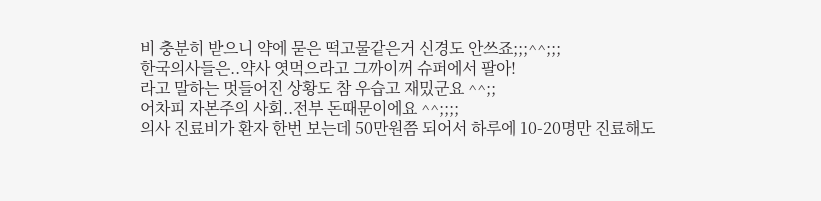비 충분히 받으니 약에 묻은 떡고물같은거 신경도 안쓰죠;;;^^;;;
한국의사들은..약사 엿먹으라고 그까이꺼 슈퍼에서 팔아!
라고 말하는 멋들어진 상황도 참 우습고 재밌군요 ^^;;
어차피 자본주의 사회..전부 돈때문이에요 ^^;;;;
의사 진료비가 환자 한번 보는데 50만원쯤 되어서 하루에 10-20명만 진료해도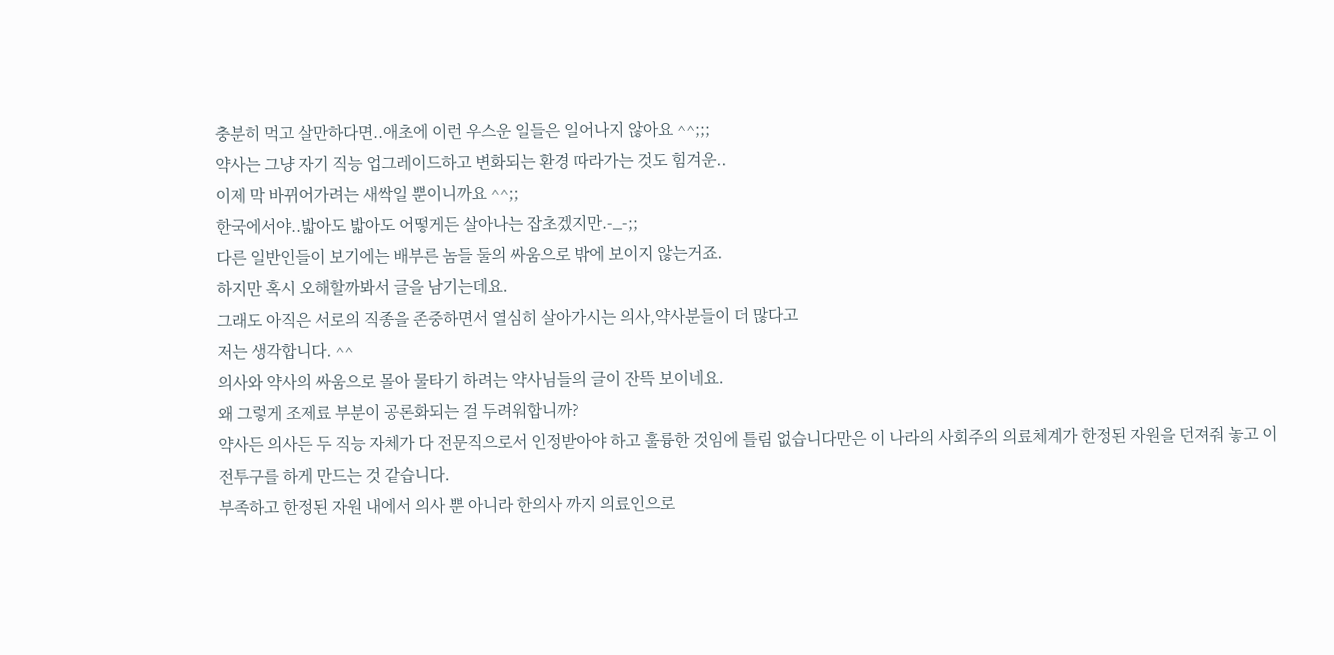충분히 먹고 살만하다면..애초에 이런 우스운 일들은 일어나지 않아요 ^^;;;
약사는 그냥 자기 직능 업그레이드하고 변화되는 환경 따라가는 것도 힘겨운..
이제 막 바뀌어가려는 새싹일 뿐이니까요 ^^;;
한국에서야..밟아도 밟아도 어떻게든 살아나는 잡초겠지만.-_-;;
다른 일반인들이 보기에는 배부른 놈들 둘의 싸움으로 밖에 보이지 않는거죠.
하지만 혹시 오해할까봐서 글을 남기는데요.
그래도 아직은 서로의 직종을 존중하면서 열심히 살아가시는 의사,약사분들이 더 많다고
저는 생각합니다. ^^
의사와 약사의 싸움으로 몰아 물타기 하려는 약사님들의 글이 잔뜩 보이네요.
왜 그렇게 조제료 부분이 공론화되는 걸 두려워합니까?
약사든 의사든 두 직능 자체가 다 전문직으로서 인정받아야 하고 훌륭한 것임에 틀림 없습니다만은 이 나라의 사회주의 의료체계가 한정된 자원을 던져줘 놓고 이전투구를 하게 만드는 것 같습니다.
부족하고 한정된 자원 내에서 의사 뿐 아니라 한의사 까지 의료인으로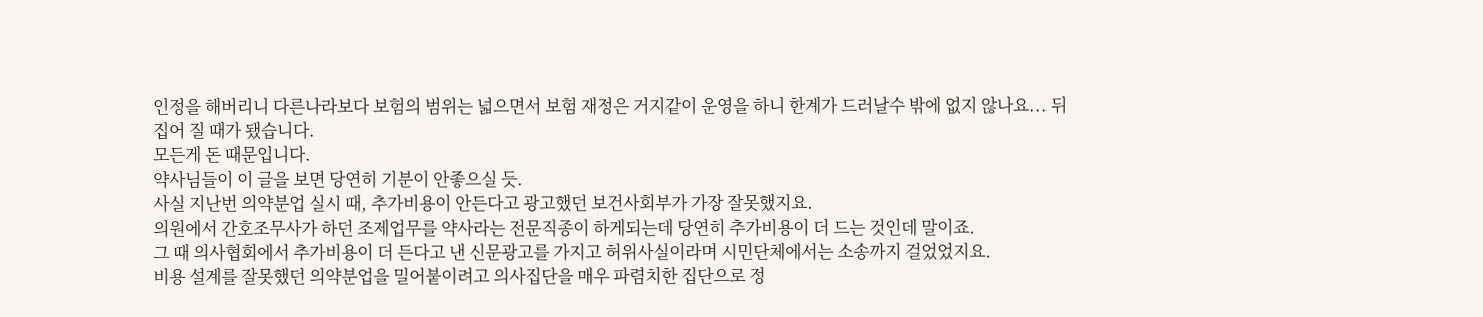인정을 해버리니 다른나라보다 보험의 범위는 넓으면서 보험 재정은 거지같이 운영을 하니 한계가 드러날수 밖에 없지 않나요... 뒤집어 질 때가 됐습니다.
모든게 돈 때문입니다.
약사님들이 이 글을 보면 당연히 기분이 안좋으실 듯.
사실 지난번 의약분업 실시 때, 추가비용이 안든다고 광고했던 보건사회부가 가장 잘못했지요.
의원에서 간호조무사가 하던 조제업무를 약사라는 전문직종이 하게되는데 당연히 추가비용이 더 드는 것인데 말이죠.
그 때 의사협회에서 추가비용이 더 든다고 낸 신문광고를 가지고 허위사실이라며 시민단체에서는 소송까지 걸었었지요.
비용 설계를 잘못했던 의약분업을 밀어붙이려고 의사집단을 매우 파렴치한 집단으로 정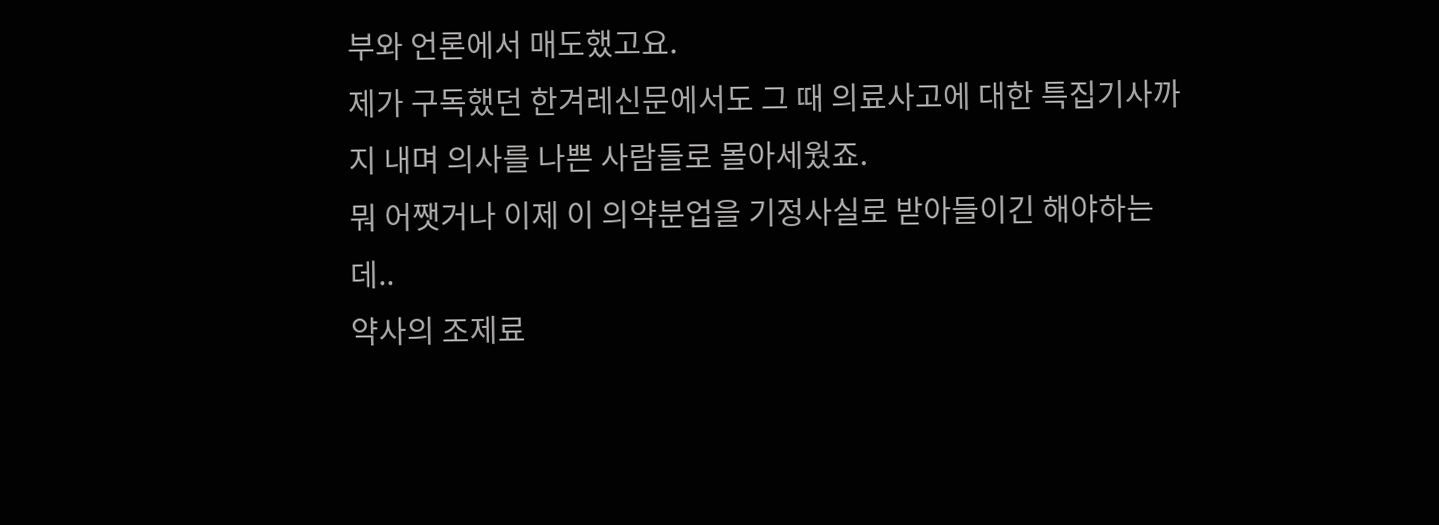부와 언론에서 매도했고요.
제가 구독했던 한겨레신문에서도 그 때 의료사고에 대한 특집기사까지 내며 의사를 나쁜 사람들로 몰아세웠죠.
뭐 어쨋거나 이제 이 의약분업을 기정사실로 받아들이긴 해야하는데..
약사의 조제료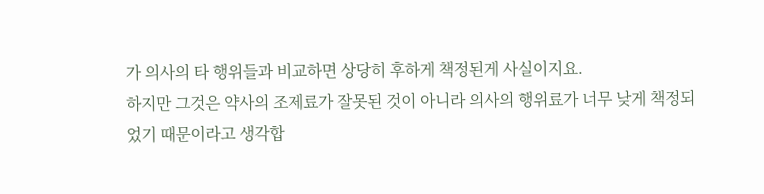가 의사의 타 행위들과 비교하면 상당히 후하게 책정된게 사실이지요.
하지만 그것은 약사의 조제료가 잘못된 것이 아니라 의사의 행위료가 너무 낮게 책정되었기 때문이라고 생각합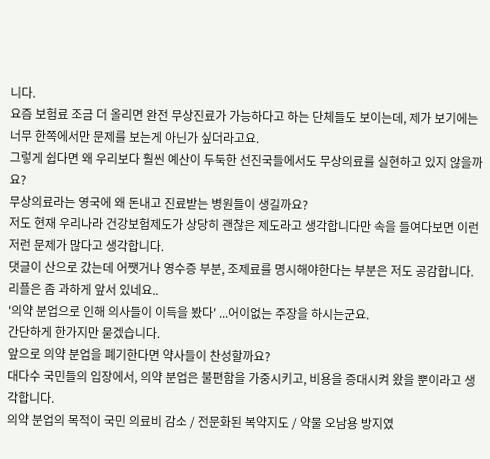니다.
요즘 보험료 조금 더 올리면 완전 무상진료가 가능하다고 하는 단체들도 보이는데, 제가 보기에는 너무 한쪽에서만 문제를 보는게 아닌가 싶더라고요.
그렇게 쉽다면 왜 우리보다 훨씬 예산이 두둑한 선진국들에서도 무상의료를 실현하고 있지 않을까요?
무상의료라는 영국에 왜 돈내고 진료받는 병원들이 생길까요?
저도 현재 우리나라 건강보험제도가 상당히 괜찮은 제도라고 생각합니다만 속을 들여다보면 이런저런 문제가 많다고 생각합니다.
댓글이 산으로 갔는데 어쨋거나 영수증 부분, 조제료를 명시해야한다는 부분은 저도 공감합니다.
리플은 좀 과하게 앞서 있네요..
'의약 분업으로 인해 의사들이 이득을 봤다' ...어이없는 주장을 하시는군요.
간단하게 한가지만 묻겠습니다.
앞으로 의약 분업을 폐기한다면 약사들이 찬성할까요?
대다수 국민들의 입장에서, 의약 분업은 불편함을 가중시키고, 비용을 증대시켜 왔을 뿐이라고 생각합니다.
의약 분업의 목적이 국민 의료비 감소 / 전문화된 복약지도 / 약물 오남용 방지였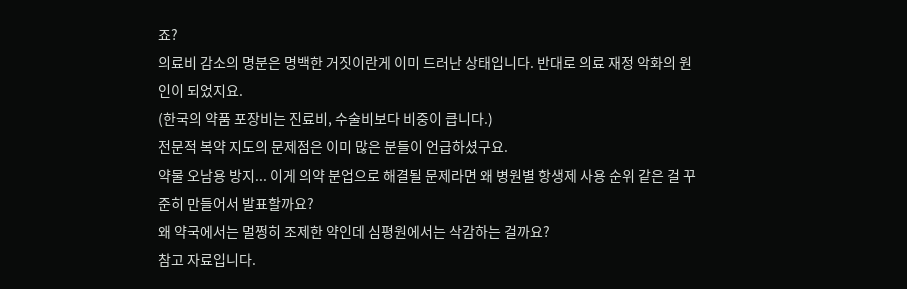죠?
의료비 감소의 명분은 명백한 거짓이란게 이미 드러난 상태입니다. 반대로 의료 재정 악화의 원인이 되었지요.
(한국의 약품 포장비는 진료비, 수술비보다 비중이 큽니다.)
전문적 복약 지도의 문제점은 이미 많은 분들이 언급하셨구요.
약물 오남용 방지... 이게 의약 분업으로 해결될 문제라면 왜 병원별 항생제 사용 순위 같은 걸 꾸준히 만들어서 발표할까요?
왜 약국에서는 멀쩡히 조제한 약인데 심평원에서는 삭감하는 걸까요?
참고 자료입니다.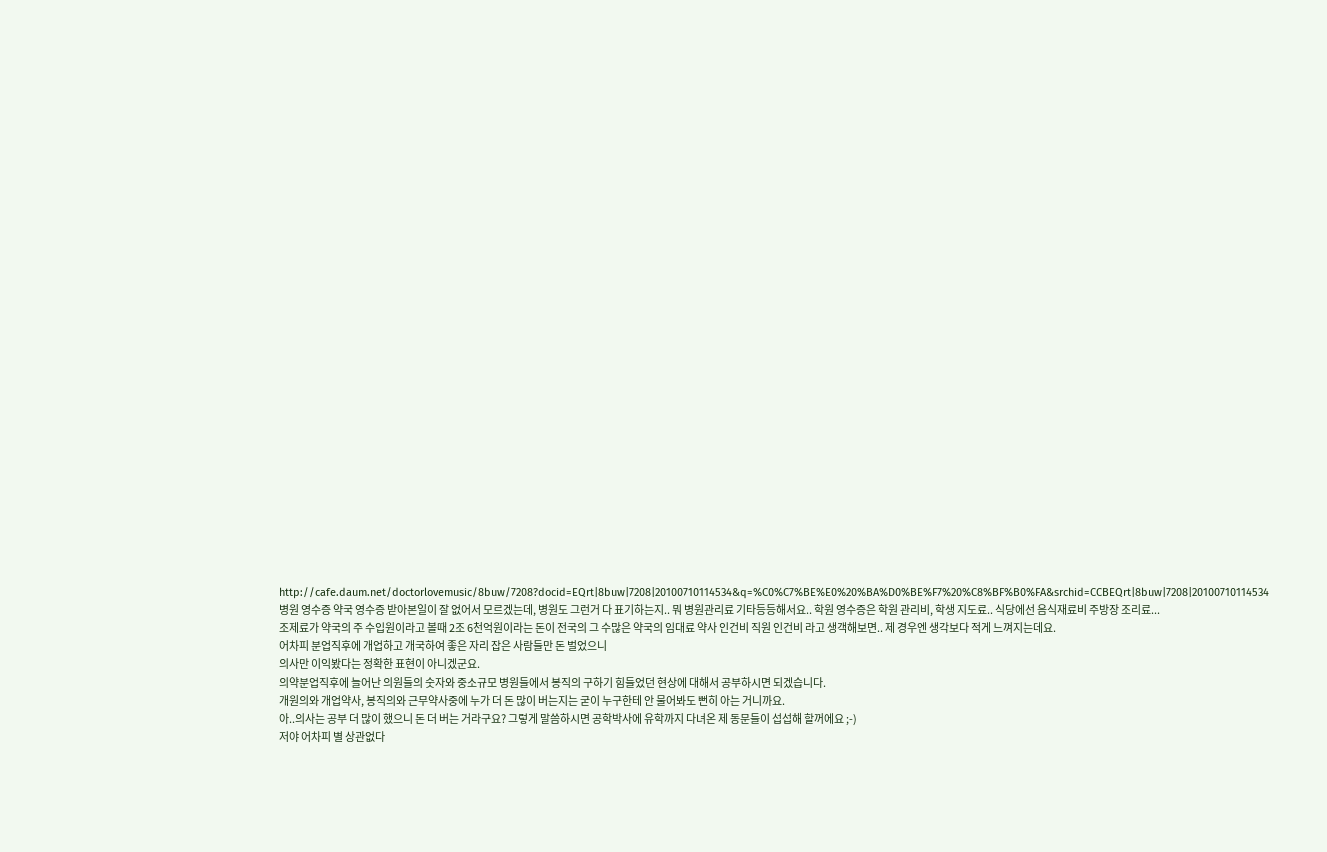http://cafe.daum.net/doctorlovemusic/8buw/7208?docid=EQrt|8buw|7208|20100710114534&q=%C0%C7%BE%E0%20%BA%D0%BE%F7%20%C8%BF%B0%FA&srchid=CCBEQrt|8buw|7208|20100710114534
병원 영수증 약국 영수증 받아본일이 잘 없어서 모르겠는데, 병원도 그런거 다 표기하는지.. 뭐 병원관리료 기타등등해서요.. 학원 영수증은 학원 관리비, 학생 지도료.. 식당에선 음식재료비 주방장 조리료...
조제료가 약국의 주 수입원이라고 볼때 2조 6천억원이라는 돈이 전국의 그 수많은 약국의 임대료 약사 인건비 직원 인건비 라고 생객해보면.. 제 경우엔 생각보다 적게 느껴지는데요.
어차피 분업직후에 개업하고 개국하여 좋은 자리 잡은 사람들만 돈 벌었으니
의사만 이익봤다는 정확한 표현이 아니겠군요.
의약분업직후에 늘어난 의원들의 숫자와 중소규모 병원들에서 봉직의 구하기 힘들었던 현상에 대해서 공부하시면 되겠습니다.
개원의와 개업약사, 봉직의와 근무약사중에 누가 더 돈 많이 버는지는 굳이 누구한테 안 물어봐도 뻔히 아는 거니까요.
아..의사는 공부 더 많이 했으니 돈 더 버는 거라구요? 그렇게 말씀하시면 공학박사에 유학까지 다녀온 제 동문들이 섭섭해 할꺼에요 ;-)
저야 어차피 별 상관없다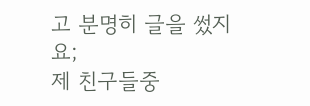고 분명히 글을 썼지요;
제 친구들중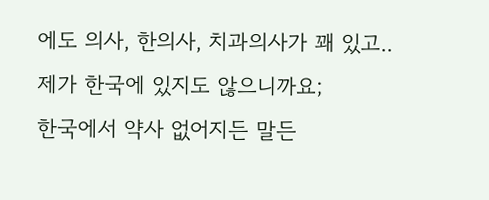에도 의사, 한의사, 치과의사가 꽤 있고..
제가 한국에 있지도 않으니까요;
한국에서 약사 없어지든 말든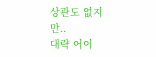상관도 없지만..
대략 어이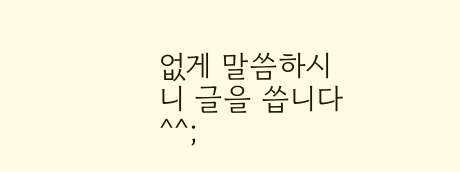없게 말씀하시니 글을 씁니다 ^^;